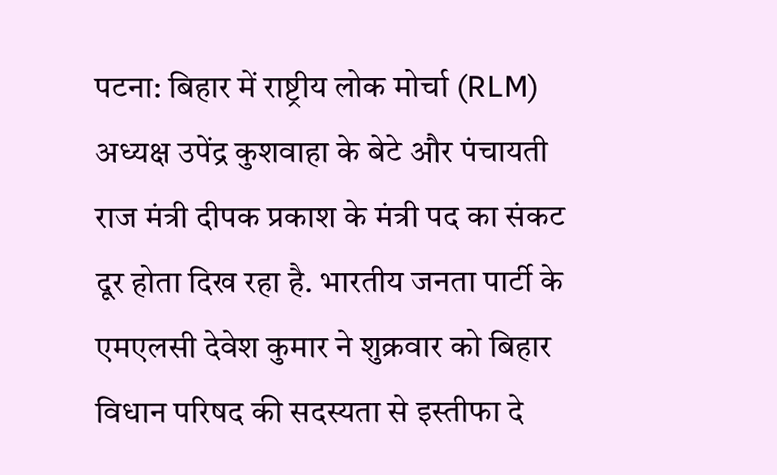पटना: बिहार में राष्ट्रीय लोक मोर्चा (RLM) अध्यक्ष उपेंद्र कुशवाहा के बेटे और पंचायती राज मंत्री दीपक प्रकाश के मंत्री पद का संकट दूर होता दिख रहा है. भारतीय जनता पार्टी के एमएलसी देवेश कुमार ने शुक्रवार को बिहार विधान परिषद की सदस्यता से इस्तीफा दे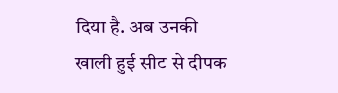दिया है. अब उनकी खाली हुई सीट से दीपक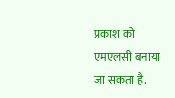प्रकाश को एमएलसी बनाया जा सकता है.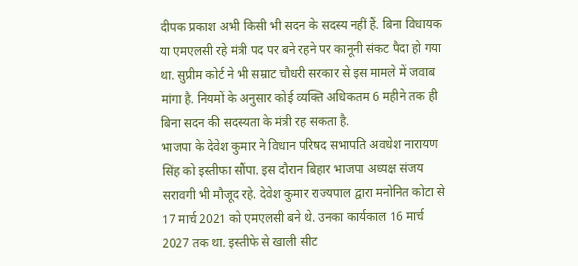दीपक प्रकाश अभी किसी भी सदन के सदस्य नहीं हैं. बिना विधायक या एमएलसी रहे मंत्री पद पर बने रहने पर कानूनी संकट पैदा हो गया था. सुप्रीम कोर्ट ने भी सम्राट चौधरी सरकार से इस मामले में जवाब मांगा है. नियमों के अनुसार कोई व्यक्ति अधिकतम 6 महीने तक ही बिना सदन की सदस्यता के मंत्री रह सकता है.
भाजपा के देवेश कुमार ने विधान परिषद सभापति अवधेश नारायण सिंह को इस्तीफा सौंपा. इस दौरान बिहार भाजपा अध्यक्ष संजय सरावगी भी मौजूद रहे. देवेश कुमार राज्यपाल द्वारा मनोनित कोटा से 17 मार्च 2021 को एमएलसी बने थे. उनका कार्यकाल 16 मार्च 2027 तक था. इस्तीफे से खाली सीट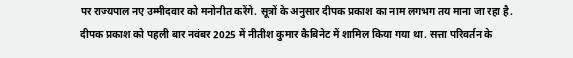पर राज्यपाल नए उम्मीदवार को मनोनीत करेंगे. सूत्रों के अनुसार दीपक प्रकाश का नाम लगभग तय माना जा रहा है.
दीपक प्रकाश को पहली बार नवंबर 2025 में नीतीश कुमार कैबिनेट में शामिल किया गया था. सत्ता परिवर्तन के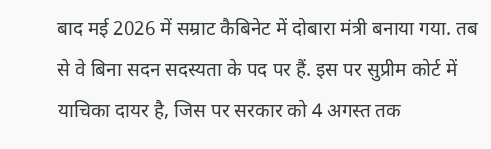बाद मई 2026 में सम्राट कैबिनेट में दोबारा मंत्री बनाया गया. तब से वे बिना सदन सदस्यता के पद पर हैं. इस पर सुप्रीम कोर्ट में याचिका दायर है, जिस पर सरकार को 4 अगस्त तक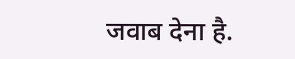जवाब देना है.